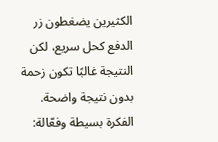الكثيرين يضغطون زر الدفع كحل سريع، لكن النتيجة غالبًا تكون زحمة بدون نتيجة واضحة. الفكرة بسيطة وفعّالة: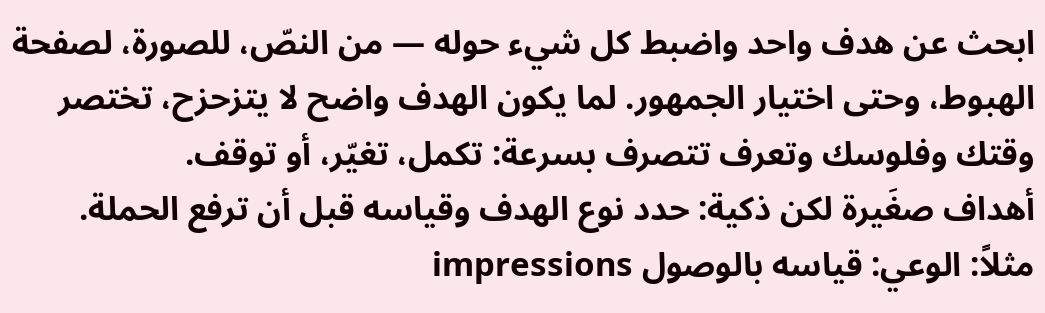ابحث عن هدف واحد واضبط كل شيء حوله — من النصّ، للصورة، لصفحة الهبوط، وحتى اختيار الجمهور. لما يكون الهدف واضح لا يتزحزح، تختصر وقتك وفلوسك وتعرف تتصرف بسرعة: تكمل، تغيّر، أو توقف.
أهداف صغَيرة لكن ذكية: حدد نوع الهدف وقياسه قبل أن ترفع الحملة. مثلاً: الوعي: قياسه بالوصول impressions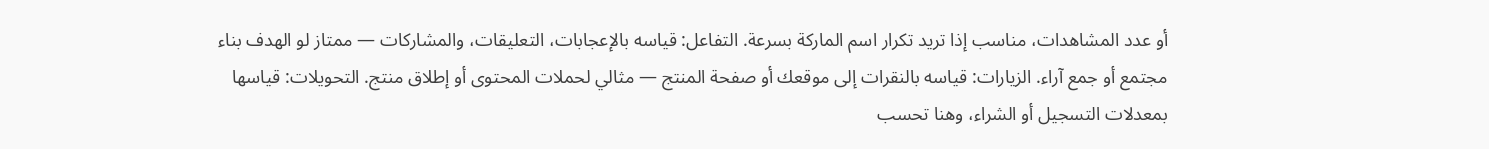أو عدد المشاهدات، مناسب إذا تريد تكرار اسم الماركة بسرعة. التفاعل: قياسه بالإعجابات، التعليقات، والمشاركات — ممتاز لو الهدف بناء مجتمع أو جمع آراء. الزيارات: قياسه بالنقرات إلى موقعك أو صفحة المنتج — مثالي لحملات المحتوى أو إطلاق منتج. التحويلات: قياسها بمعدلات التسجيل أو الشراء، وهنا تحسب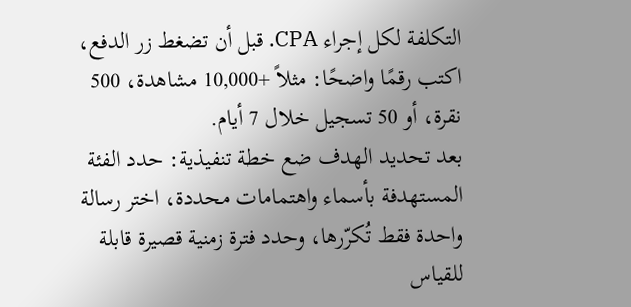التكلفة لكل إجراء CPA. قبل أن تضغط زر الدفع، اكتب رقمًا واضحًا: مثلاً +10,000 مشاهدة، 500 نقرة، أو 50 تسجيل خلال 7 أيام.
بعد تحديد الهدف ضع خطة تنفيذية: حدد الفئة المستهدفة بأسماء واهتمامات محددة، اختر رسالة واحدة فقط تُكرّرها، وحدد فترة زمنية قصيرة قابلة للقياس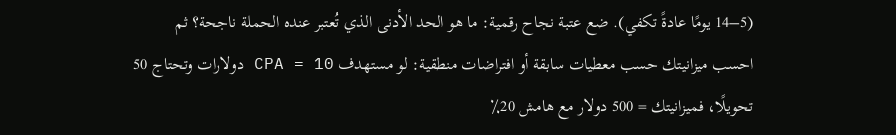(5–14 يومًا عادةً تكفي). ضع عتبة نجاح رقمية: ما هو الحد الأدنى الذي تُعتبر عنده الحملة ناجحة؟ ثم احسب ميزانيتك حسب معطيات سابقة أو افتراضات منطقية: لو مستهدف CPA = 10 دولارات وتحتاج 50 تحويلًا، فميزانيتك = 500 دولار مع هامش 20٪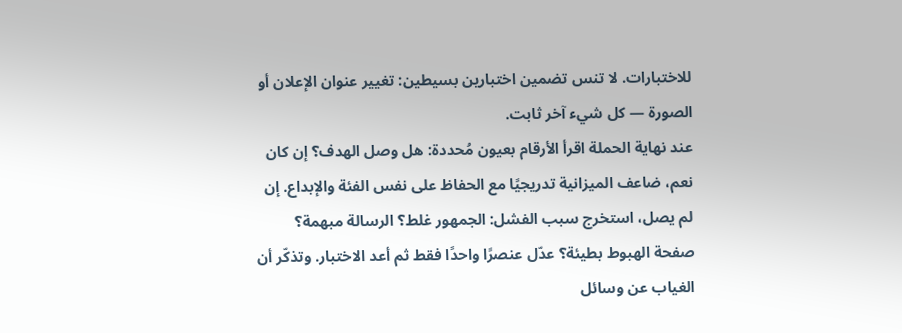للاختبارات. لا تنس تضمين اختبارين بسيطين: تغيير عنوان الإعلان أو الصورة — كل شيء آخر ثابت.
عند نهاية الحملة اقرأ الأرقام بعيون مُحددة: هل وصل الهدف؟ إن كان نعم، ضاعف الميزانية تدريجيًا مع الحفاظ على نفس الفئة والإبداع. إن لم يصل، استخرج سبب الفشل: الجمهور غلط؟ الرسالة مبهمة؟ صفحة الهبوط بطيئة؟ عدّل عنصرًا واحدًا فقط ثم أعد الاختبار. وتذكّر أن الغياب عن وسائل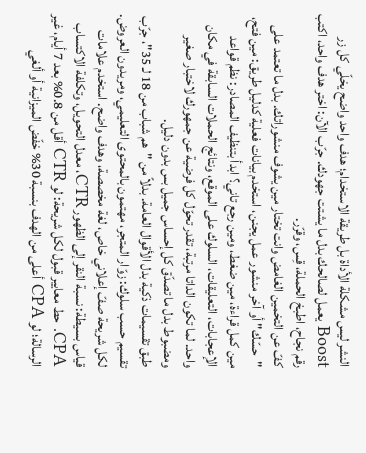النشر ليس مشكلة الأداة بل طريقة الاستخدام؛ هدف واحد واضح يخلّي كل زر Boost يعمل لصالحك بدل ما يشتت جهودك. جرّب الآن: اختر هدف واحد، اكتب رقم نجاح، اطبخ الحملة، قِس، وقرّر.
كفّ عن التخمين الغامض وانت تختار مين يشوف منشوراتك. بدل ما تعتمد على "حسّك" أو آخر منشور عمل يجنن، استخدم بيانات فعلية كدليل طريق: مين فتح، مين كمل قراءة، مين ضغط، ومين رجع تاني؟ ابدأ بتنظيف المصادر: نظم قواعد الإعجابات، التعليقات، السلوك على الموقع، ونتائج الحملات السابقة في مكان واحد. لما تكون الداتا مرتبة، تقدر تحوّل كل فرضية عن جمهورك لاختبار صغير ومضبوط بدل ما تصدّق كل إحساس جميل بس بدون دليل.
طبق تقسيمات ذكية بدل الأقوال العامة. بدلاً من "هم شباب من 18 لـ 35"، جرّب تقسيم حسب سلوك: زوّار المتجر، مهتمون بالمحتوى التعليمي، ومريدون العروض. لكل شريحة صفّ إعلاني خاص، لغة مخصصة، وهدف واضح. استخدم علامات قياس بسيطة: نسبة النقر إلى الظهور CTR، معدل التحويل، وتكلفة الاكتساب CPA. حط معايير قبول لكل شريحة: لو CTR أقل من 0.8% بعد 7 أيام، غير الرسالة؛ لو CPA أعلى من الهدف بنسبة 30% خفّض الميزانية أو ألغي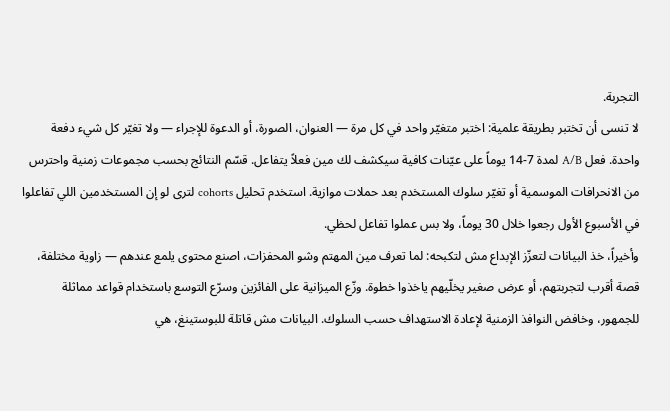التجربة.
لا تنسى أن تختبر بطريقة علمية: اختبر متغيّر واحد في كل مرة — العنوان، الصورة، أو الدعوة للإجراء — ولا تغيّر كل شيء دفعة واحدة. فعل A/B لمدة 7-14 يوماً على عيّنات كافية سيكشف لك مين فعلاً يتفاعل. قسّم النتائج بحسب مجموعات زمنية واحترس من الانحرافات الموسمية أو تغيّر سلوك المستخدم بعد حملات موازية. استخدم تحليل cohorts لترى لو إن المستخدمين اللي تفاعلوا في الأسبوع الأول رجعوا خلال 30 يوماً، ولا بس عملوا تفاعل لحظي.
وأخيراً، خذ البيانات لتعزّز الإبداع مش لتكبحه: لما تعرف مين المهتم وشو المحفزات، اصنع محتوى يلمع عندهم — زاوية مختلفة، قصة أقرب لتجربتهم، أو عرض صغير يخلّيهم ياخذوا خطوة. وزّع الميزانية على الفائزين وسرّع التوسع باستخدام قواعد مماثلة للجمهور، وخافض النوافذ الزمنية لإعادة الاستهداف حسب السلوك. البيانات مش قاتلة للبوستينغ، هي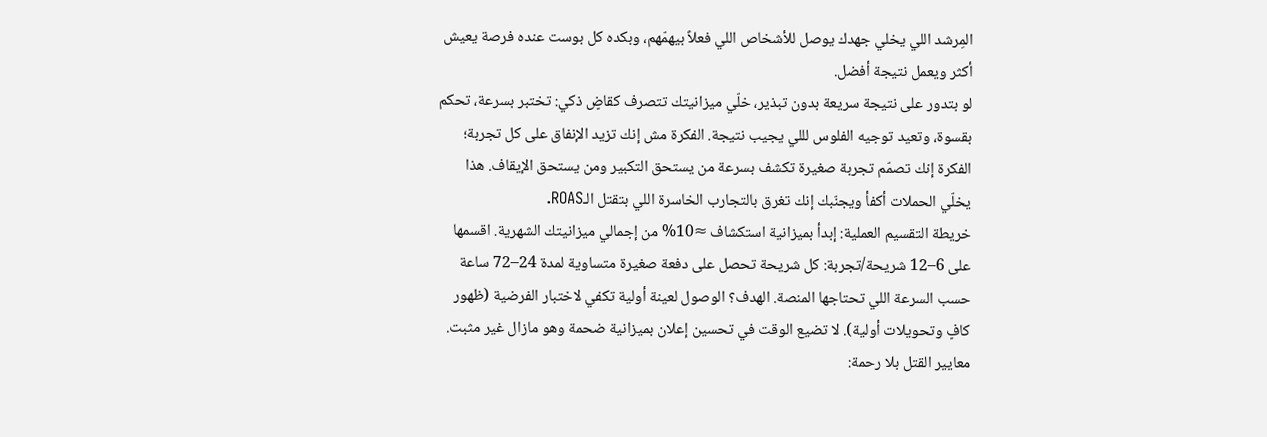المِرشد اللي يخلي جهدك يوصل للأشخاص اللي فعلاً بيهمّهم، وبكده كل بوست عنده فرصة يعيش أكثر ويعمل نتيجة أفضل.
لو بتدور على نتيجة سريعة بدون تبذير، خلّي ميزانيتك تتصرف كقاضٍ ذكي: تختبر بسرعة، تحكم بقسوة، وتعيد توجيه الفلوس لللي يجيب نتيجة. الفكرة مش إنك تزيد الإنفاق على كل تجربة؛ الفكرة إنك تصمّم تجربة صغيرة تكشف بسرعة من يستحق التكبير ومن يستحق الإيقاف. هذا يخلّي الحملات أكفأ ويجنّبك إنك تغرق بالتجارب الخاسرة اللي بتقتل الـROAS.
خريطة التقسيم العملية: إبدأ بميزانية استكشاف ≈10% من إجمالي ميزانيتك الشهرية. اقسمها على 6–12 شريحة/تجربة: كل شريحة تحصل على دفعة صغيرة متساوية لمدة 24–72 ساعة حسب السرعة اللي تحتاجها المنصة. الهدف؟ الوصول لعينة أولية تكفي لاختبار الفرضية (ظهور كافٍ وتحويلات أولية). لا تضيع الوقت في تحسين إعلان بميزانية ضحمة وهو مازال غير مثبت.
معايير القتل بلا رحمة: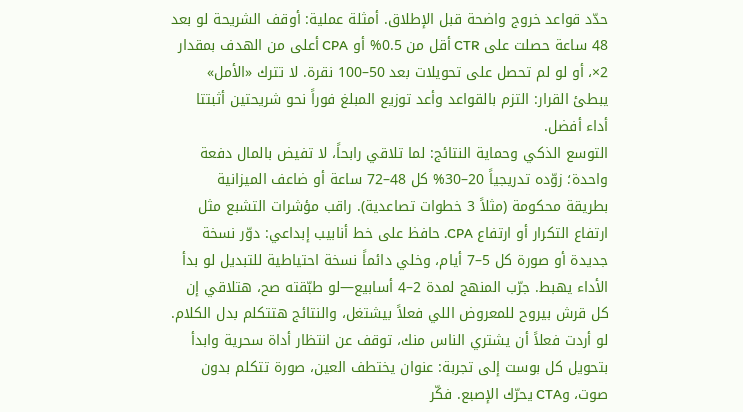حدّد قواعد خروج واضحة قبل الإطلاق. أمثلة عملية: أوقف الشريحة لو بعد 48 ساعة حصلت على CTR أقل من 0.5% أو CPA أعلى من الهدف بمقدار 2×، أو لو لم تحصل على تحويلات بعد 50–100 نقرة. لا تترك «الأمل» يبطئ القرار: التزم بالقواعد وأعد توزيع المبلغ فوراً نحو شريحتين أثبتتا أداء أفضل.
التوسع الذكي وحماية النتائج: لما تلاقي رابحاً، لا تفيض بالمال دفعة واحدة؛ زوّده تدريجياً 20–30% كل 48–72 ساعة أو ضاعف الميزانية بطريقة محكومة (مثلاً 3 خطوات تصاعدية). راقب مؤشرات التشبع مثل ارتفاع التكرار أو ارتفاع CPA. حافظ على خط أنابيب إبداعي: دوّر نسخة جديدة أو صورة كل 5–7 أيام، وخلي دائماً نسخة احتياطية للتبديل لو بدأ الأداء يهبط. جرّب المنهج لمدة 2–4 أسابيع—لو طبّقته صح، هتلاقي إن كل قرش بيروح للمعروض اللي فعلاً بيشتغل، والنتائج هتتكلم بدل الكلام.
لو أردت فعلاً أن يشتري الناس منك، توقف عن انتظار أداة سحرية وابدأ بتحويل كل بوست إلى تجربة: عنوان يختطف العين، صورة تتكلم بدون صوت، وCTA يحرّك الإصبع. فكّر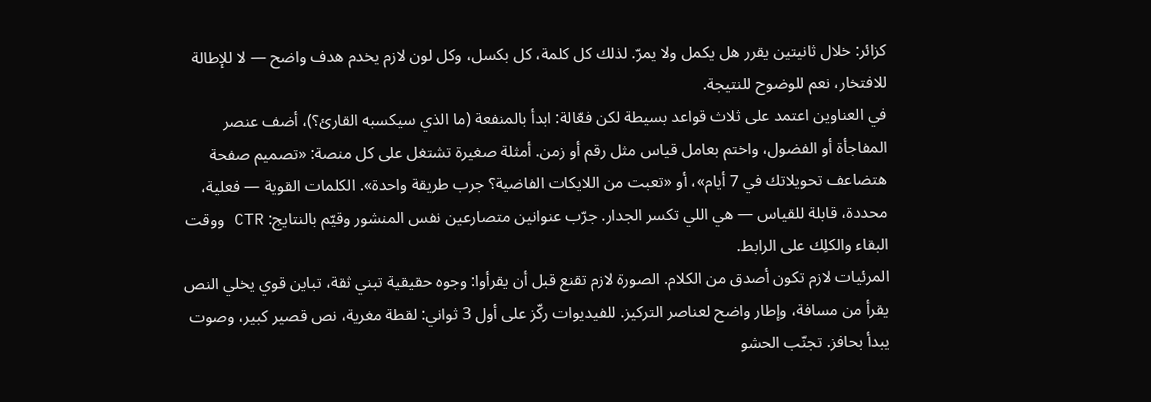كزائر: خلال ثانيتين يقرر هل يكمل ولا يمرّ. لذلك كل كلمة، كل بكسل، وكل لون لازم يخدم هدف واضح — لا للإطالة للافتخار، نعم للوضوح للنتيجة.
في العناوين اعتمد على ثلاث قواعد بسيطة لكن فعّالة: ابدأ بالمنفعة (ما الذي سيكسبه القارئ؟)، أضف عنصر المفاجأة أو الفضول، واختم بعامل قياس مثل رقم أو زمن. أمثلة صغيرة تشتغل على كل منصة: «تصميم صفحة هتضاعف تحويلاتك في 7 أيام»، أو «تعبت من اللايكات الفاضية؟ جرب طريقة واحدة». الكلمات القوية — فعلية، محددة، قابلة للقياس — هي اللي تكسر الجدار. جرّب عنوانين متصارعين نفس المنشور وقيّم بالنتايج: CTR ووقت البقاء والكلِك على الرابط.
المرئيات لازم تكون أصدق من الكلام. الصورة لازم تقنع قبل أن يقرأوا: وجوه حقيقية تبني ثقة، تباين قوي يخلي النص يقرأ من مسافة، وإطار واضح لعناصر التركيز. للفيديوات ركّز على أول 3 ثواني: لقطة مغرية، نص قصير كبير، وصوت يبدأ بحافز. تجنّب الحشو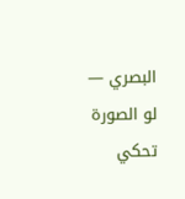البصري — لو الصورة تحكي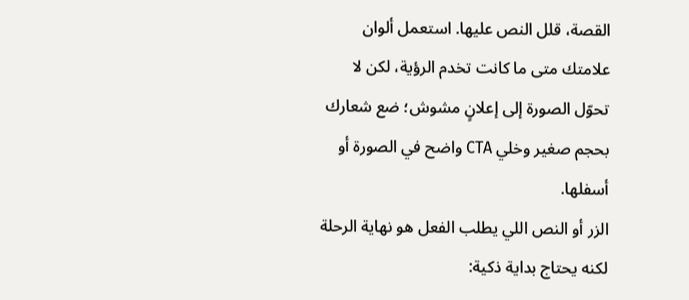القصة، قلل النص عليها. استعمل ألوان علامتك متى ما كانت تخدم الرؤية، لكن لا تحوّل الصورة إلى إعلانٍ مشوش؛ ضع شعارك بحجم صغير وخلي CTA واضح في الصورة أو أسفلها.
الزر أو النص اللي يطلب الفعل هو نهاية الرحلة لكنه يحتاج بداية ذكية: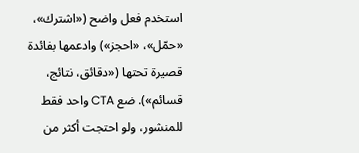استخدم فعل واضح («اشترك»، «حمّل»، «احجز») وادعمها بفائدة قصيرة تحتها («دقائق، نتائج، قسائم»). ضع CTA واحد فقط للمنشور، ولو احتجت أكثر من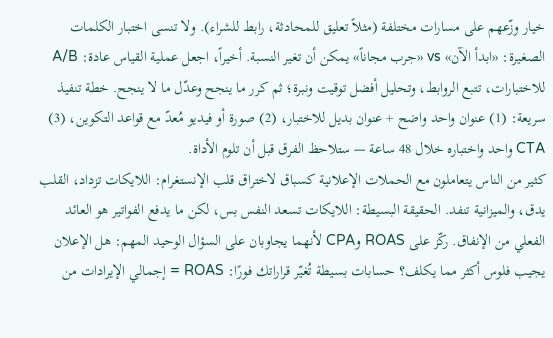خيار وزّعهم على مسارات مختلفة (مثلاً تعليق للمحادثة، رابط للشراء). ولا تنسى اختبار الكلمات الصغيرة: «ابدأ الآن» vs «جرب مجاناً» يمكن أن تغير النسبة. أخيراً، اجعل عملية القياس عادة: A/B للاختبارات، تتبع الروابط، وتحليل أفضل توقيت ونبرة؛ ثم كرر ما ينجح وعدّل ما لا ينجح. خطة تنفيذ سريعة: (1) عنوان واحد واضح + عنوان بديل للاختبار، (2) صورة أو فيديو مُعدّ مع قواعد التكوين، (3) CTA واحد واختباره خلال 48 ساعة — ستلاحظ الفرق قبل أن تلوم الأداة.
كثير من الناس يتعاملون مع الحملات الإعلانية كسباق لاختراق قلب الإنستغرام: اللايكات تزداد، القلب يدق، والميزانية تنفد. الحقيقة البسيطة: اللايكات تسعد النفس بس، لكن ما يدفع الفواتير هو العائد الفعلي من الإنفاق. ركّز على ROAS وCPA لأنهما يجاوبان على السؤال الوحيد المهم: هل الإعلان يجيب فلوس أكثر مما يكلف؟ حسابات بسيطة تُغيّر قراراتك فورًا: ROAS = إجمالي الإيرادات من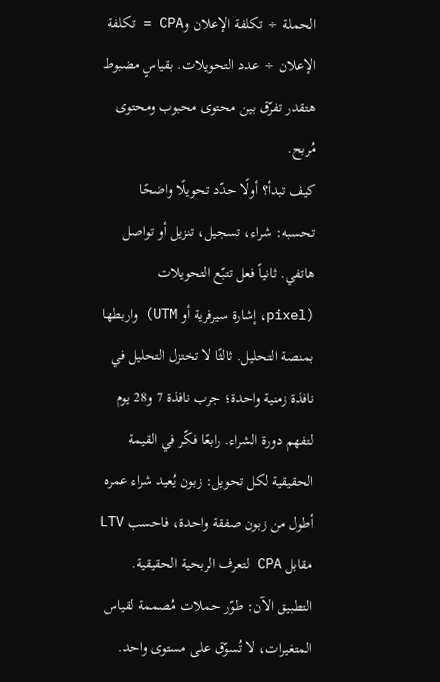الحملة ÷ تكلفة الإعلان وCPA = تكلفة الإعلان ÷ عدد التحويلات. بقياسٍ مضبوط هتقدر تفرّق بين محتوى محبوب ومحتوى مُربح.
كيف تبدأ؟ أولًا حدّد تحويلًا واضحًا تحسبه: شراء، تسجيل، تنزيل أو تواصل هاتفي. ثانياً فعل تتبّع التحويلات (pixel، إشارة سيرفرية أو UTM) واربطها بمنصة التحليل. ثالثًا لا تختزل التحليل في نافذة زمنية واحدة؛ جرب نافذة 7 و28 يوم لتفهم دورة الشراء. رابعًا فكّر في القيمة الحقيقية لكل تحويل: زبون يُعيد شراء عمره أطول من زبون صفقة واحدة، فاحسب LTV مقابل CPA لتعرف الربحية الحقيقية.
التطبيق الآن: طوّر حملات مُصممة لقياس المتغيرات، لا تُسوّق على مستوى واحد.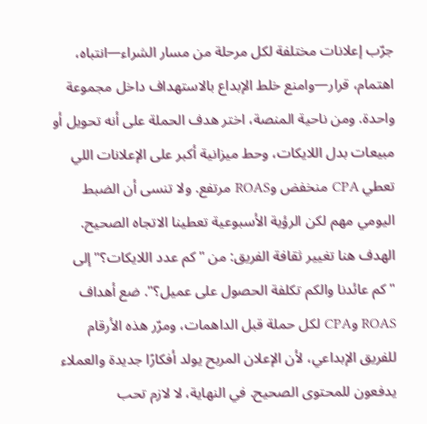جرّب إعلانات مختلفة لكل مرحلة من مسار الشراء—انتباه، اهتمام، قرار—وامنع خلط الإبداع بالاستهداف داخل مجموعة واحدة. ومن ناحية المنصة، اختر هدف الحملة على أنه تحويل أو مبيعات بدل اللايكات، وحط ميزانية أكبر على الإعلانات اللي تعطي CPA منخفض وROAS مرتفع. ولا تنسى أن الضبط اليومي مهم لكن الرؤية الأسبوعية تعطينا الاتجاه الصحيح.
الهدف هنا تغيير ثقافة الفريق: من "كم عدد اللايكات؟" إلى "كم عائدنا والكم تكلفة الحصول على عميل؟". ضع أهداف ROAS وCPA لكل حملة قبل الداهمات، ومرّر هذه الأرقام للفريق الإبداعي، لأن الإعلان المربح يولد أفكارًا جديدة والعملاء يدفعون للمحتوى الصحيح. في النهاية، لا لازم تحب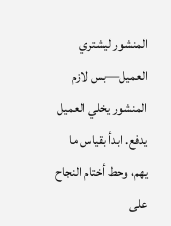المنشور ليشتري العميل—بس لازم المنشور يخلي العميل يدفع. ابدأ بقياس ما يهم، وحط أختام النجاح على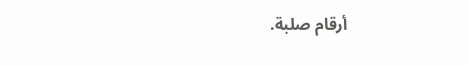أرقام صلبة.